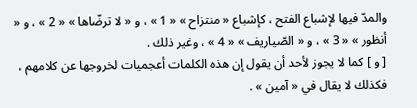والمدّ فيها لإشباع الفتح ، كإشباع « منتزاح » « 1 » ، و « لا ترضّاها » « 2 » ، و « أنظور » « 3 » ، و « الصّياريف » « 4 » ، وغير ذلك .
[ و ] كما لا يجوز لأحد أن يقول إن هذه الكلمات أعجميات لخروجها عن كلامهم ، فكذلك لا يقال في « آمين » .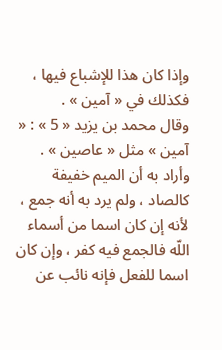وإذا كان هذا للإشباع فيها ، فكذلك في « آمين » .
وقال محمد بن يزيد « 5 » : « آمين » مثل « عاصين » .
وأراد به أن الميم خفيفة كالصاد ، ولم يرد به أنه جمع ، لأنه إن كان اسما من أسماء اللّه فالجمع فيه كفر ، وإن كان اسما للفعل فإنه نائب عن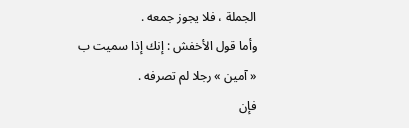الجملة ، فلا يجوز جمعه .
وأما قول الأخفش : إنك إذا سميت ب « آمين » رجلا لم تصرفه .
فإن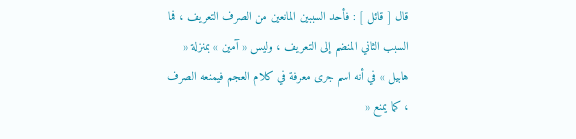قال [ قائل ] : فأحد السببين المانعين من الصرف التعريف ، فما السبب الثاني المنضم إلى التعريف ، وليس « آمين » بمنزلة « هابيل » في أنه اسم جرى معرفة في كلام العجم فيمنعه الصرف ، كما يمنع «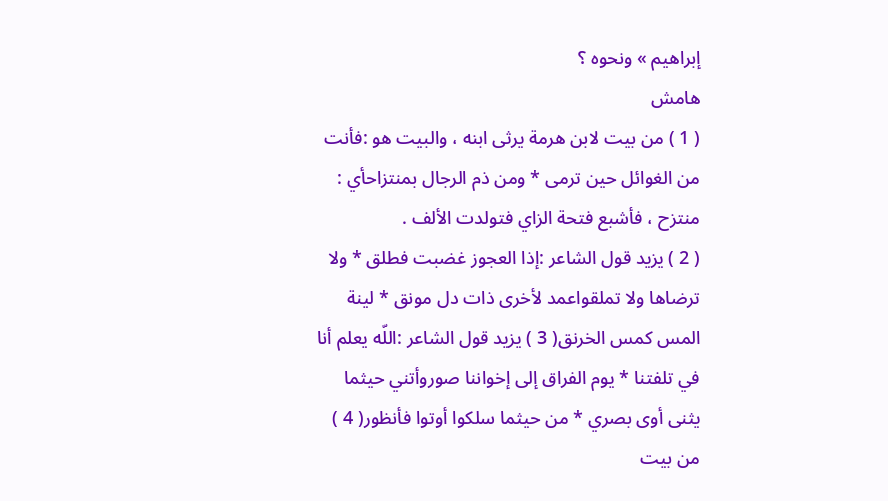إبراهيم » ونحوه ؟
هامش
( 1 ) من بيت لابن هرمة يرثى ابنه ، والبيت هو :فأنت من الغوائل حين ترمى * ومن ذم الرجال بمنتزاحأي : منتزح ، فأشبع فتحة الزاي فتولدت الألف .
( 2 ) يزيد قول الشاعر :إذا العجوز غضبت فطلق * ولا ترضاها ولا تملقواعمد لأخرى ذات دل مونق * لينة المس كمس الخرنق( 3 ) يزيد قول الشاعر :اللّه يعلم أنا في تلفتنا * يوم الفراق إلى إخواننا صوروأتني حيثما يثنى أوى بصري * من حيثما سلكوا أوتوا فأنظور( 4 ) من بيت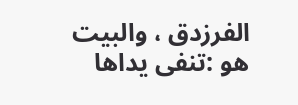الفرزدق ، والبيت هو :تنفى يداها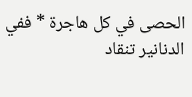الحصى في كل هاجرة * ففي الدنانير تنقاد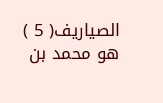الصياريف( 5 ) هو محمد بن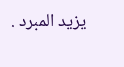يزيد المبرد .